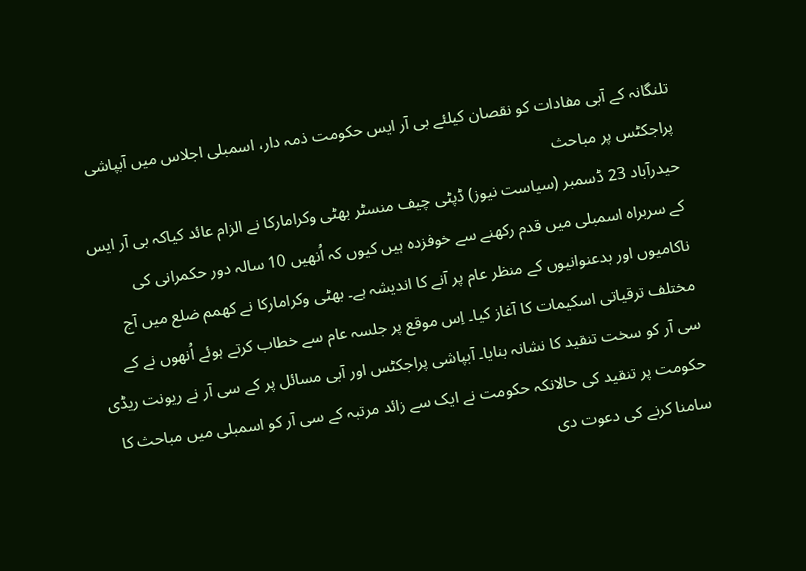تلنگانہ کے آبی مفادات کو نقصان کیلئے بی آر ایس حکومت ذمہ دار، اسمبلی اجلاس میں آبپاشی پراجکٹس پر مباحث
حیدرآباد 23 ڈسمبر (سیاست نیوز) ڈپٹی چیف منسٹر بھٹی وکرامارکا نے الزام عائد کیاکہ بی آر ایس کے سربراہ اسمبلی میں قدم رکھنے سے خوفزدہ ہیں کیوں کہ اُنھیں 10 سالہ دور حکمرانی کی ناکامیوں اور بدعنوانیوں کے منظر عام پر آنے کا اندیشہ ہے۔ بھٹی وکرامارکا نے کھمم ضلع میں آج مختلف ترقیاتی اسکیمات کا آغاز کیا۔ اِس موقع پر جلسہ عام سے خطاب کرتے ہوئے اُنھوں نے کے سی آر کو سخت تنقید کا نشانہ بنایا۔ آبپاشی پراجکٹس اور آبی مسائل پر کے سی آر نے ریونت ریڈی حکومت پر تنقید کی حالانکہ حکومت نے ایک سے زائد مرتبہ کے سی آر کو اسمبلی میں مباحث کا سامنا کرنے کی دعوت دی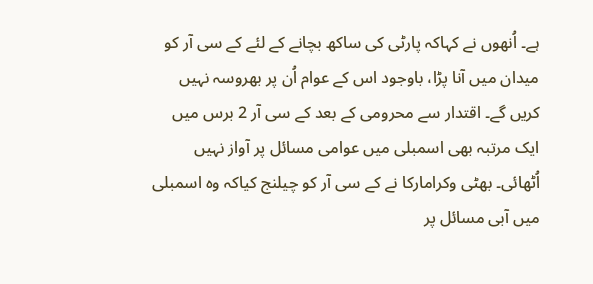ہے۔ اُنھوں نے کہاکہ پارٹی کی ساکھ بچانے کے لئے کے سی آر کو میدان میں آنا پڑا، باوجود اس کے عوام اُن پر بھروسہ نہیں کریں گے۔ اقتدار سے محرومی کے بعد کے سی آر 2 برس میں ایک مرتبہ بھی اسمبلی میں عوامی مسائل پر آواز نہیں اُٹھائی۔ بھٹی وکرامارکا نے کے سی آر کو چیلنج کیاکہ وہ اسمبلی میں آبی مسائل پر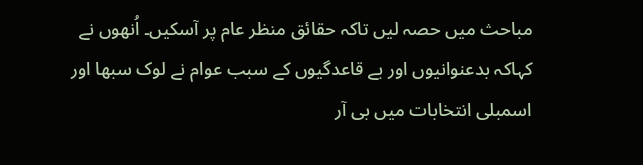مباحث میں حصہ لیں تاکہ حقائق منظر عام پر آسکیں۔ اُنھوں نے کہاکہ بدعنوانیوں اور بے قاعدگیوں کے سبب عوام نے لوک سبھا اور اسمبلی انتخابات میں بی آر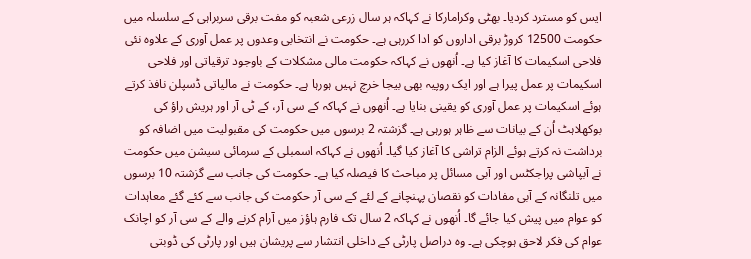ایس کو مسترد کردیا۔ بھٹی وکرامارکا نے کہاکہ ہر سال زرعی شعبہ کو مفت برقی سربراہی کے سلسلہ میں حکومت 12500 کروڑ برقی اداروں کو ادا کررہی ہے۔ حکومت نے انتخابی وعدوں پر عمل آوری کے علاوہ نئی فلاحی اسکیمات کا آغاز کیا ہے۔ اُنھوں نے کہاکہ حکومت مالی مشکلات کے باوجود ترقیاتی اور فلاحی اسکیمات پر عمل پیرا ہے اور ایک روپیہ بھی بیجا خرچ نہیں ہورہا ہے۔ حکومت نے مالیاتی ڈسپلن نافذ کرتے ہوئے اسکیمات پر عمل آوری کو یقینی بنایا ہے۔ اُنھوں نے کہاکہ کے سی آر، کے ٹی آر اور ہریش راؤ کی بوکھلاہٹ اُن کے بیانات سے ظاہر ہورہی ہے۔ گزشتہ 2 برسوں میں حکومت کی مقبولیت میں اضافہ کو برداشت نہ کرتے ہوئے الزام تراشی کا آغاز کیا گیا۔ اُنھوں نے کہاکہ اسمبلی کے سرمائی سیشن میں حکومت نے آبپاشی پراجکٹس اور آبی مسائل پر مباحث کا فیصلہ کیا ہے۔ حکومت کی جانب سے گزشتہ 10 برسوں میں تلنگانہ کے آبی مفادات کو نقصان پہنچانے کے لئے کے سی آر حکومت کی جانب سے کئے گئے معاہدات کو عوام میں پیش کیا جائے گا۔ اُنھوں نے کہاکہ 2 سال تک فارم ہاؤز میں آرام کرنے والے کے سی آر کو اچانک عوام کی فکر لاحق ہوچکی ہے۔ وہ دراصل پارٹی کے داخلی انتشار سے پریشان ہیں اور پارٹی کی ڈوبتی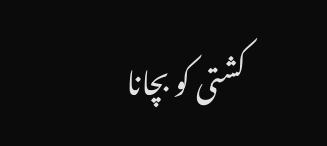کشتی کو بچانا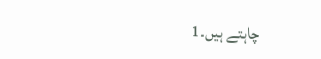چاہتے ہیں۔1